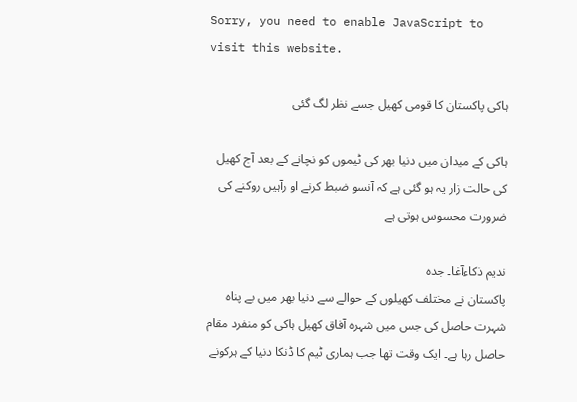Sorry, you need to enable JavaScript to visit this website.

ہاکی پاکستان کا قومی کھیل جسے نظر لگ گئی

ہاکی کے میدان میں دنیا بھر کی ٹیموں کو نچانے کے بعد آج کھیل کی حالت زار یہ ہو گئی ہے کہ آنسو ضبط کرنے او رآہیں روکنے کی ضرورت محسوس ہوتی ہے

ندیم ذکاءآغا۔ جدہ
پاکستان نے مختلف کھیلوں کے حوالے سے دنیا بھر میں بے پناہ شہرت حاصل کی جس میں شہرہ آفاق کھیل ہاکی کو منفرد مقام حاصل رہا ہے۔ ایک وقت تھا جب ہماری ٹیم کا ڈنکا دنیا کے ہرکونے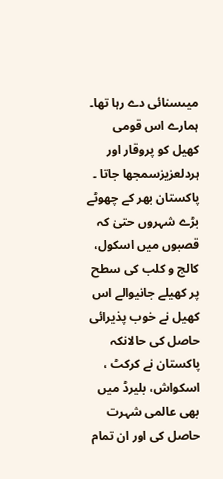میںسنائی دے رہا تھا۔ ہمارے اس قومی کھیل کو پروقار اور ہردلعزیزسمجھا جاتا ۔ پاکستان بھر کے چھوٹے بڑے شہروں حتیٰ کہ قصبوں میں اسکول، کالج و کلب کی سطح پر کھیلے جانیوالے اس کھیل نے خوب پذیرائی حاصل کی حالانکہ پاکستان نے کرکٹ ، اسکواش، بلیرڈ میں بھی عالمی شہرت حاصل کی اور ان تمام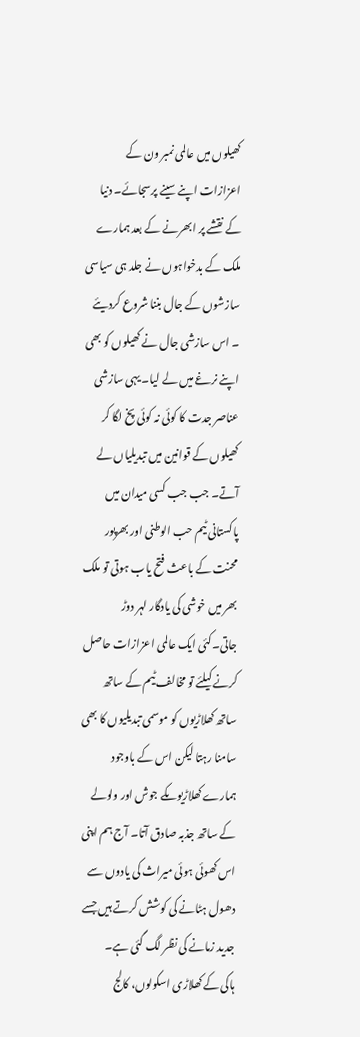کھیلوں میں عالمی نمبر ون کے اعزازات اپنے سینے پرسجائے۔ دنیا کے نقشے پر ابھرنے کے بعد ہمارے ملک کے بدخواہوں نے جلد ہی سیاسی سازشوں کے جال بننا شروع کردیئے ۔ اس سازشی جال نے کھیلوں کو بھی اپنے نرغے میں لے لیا۔ یہی سازشی عناصر جدت کا کوئی نہ کوئی پخ لگا کر کھیلوں کے قوانین میں تبدیلیاں لے آتے۔ جب جب کسی میدان میں پاکستانی ٹیم حب الوطنی اور بھرپور محنت کے باعث فتح یاب ہوتی تو ملک بھر میں خوشی کی یادگار لہر دوڑ جاتی۔کئی ایک عالمی اعزازات حاصل کرنے کیلئے تو مخالف ٹیم کے ساتھ ساتھ کھلاڑیوں کو موسمی تبدیلیوں کا بھی سامنا رہتا لیکن اس کے باوجود ہمارے کھلاڑیوںکے جوش اور ولولے کے ساتھ جذبہ صادق آتا۔ آج ہم اپنی اس کھوئی ہوئی میراث کی یادوں سے دھول ہٹانے کی کوشش کرتے ہیں جسے جدید زمانے کی نظر لگ گئی ہے۔
ہاکی کے کھلاڑی اسکولوں، کالج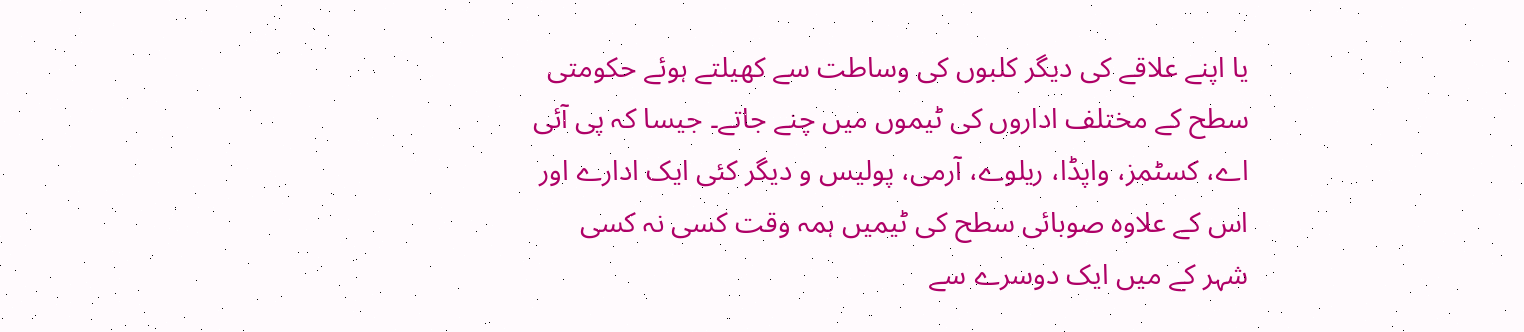یا اپنے علاقے کی دیگر کلبوں کی وساطت سے کھیلتے ہوئے حکومتی سطح کے مختلف اداروں کی ٹیموں میں چنے جاتے۔ جیسا کہ پی آئی اے، کسٹمز، واپڈا، ریلوے، آرمی، پولیس و دیگر کئی ایک ادارے اور اس کے علاوہ صوبائی سطح کی ٹیمیں ہمہ وقت کسی نہ کسی شہر کے میں ایک دوسرے سے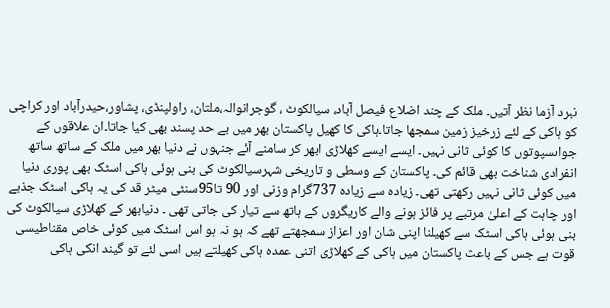نبرد آزما نظر آتیں۔ ملک کے چند اضلاع فیصل آباد، سیالکوٹ ، گوجرانوالہ،ملتان، راولپنڈی، پشاور،حیدرآباد اور کراچی کو ہاکی کے لئے زرخیز زمین سمجھا جاتا۔ہاکی کا کھیل پاکستان بھر میں بے حد پسند بھی کیا جاتا۔ان علاقوں کے جواںسپوتوں کا کوئی ثانی نہیں۔ ایسے ایسے کھلاڑی ابھر کر سامنے آئے جنہوں نے دنیا بھر میں ملک کے ساتھ ساتھ انفرادی شناخت بھی قائم کی۔ پاکستان کے وسطی و تاریخی شہرسیالکوٹ کی بنی ہوئی ہاکی اسٹک بھی پوری دنیا میں کوئی ثانی نہیں رکھتی تھی۔ زیادہ سے زیادہ 737گرام وزنی اور 90 تا95سنٹی میٹر قد کی یہ ہاکی اسٹک جذبے اور چاہت کے اعلیٰ مرتبے پر فائز ہونے والے کاریگروں کے ہاتھ سے تیار کی جاتی تھی ۔ دنیابھر کے کھلاڑی سیالکوٹ کی بنی ہوئی ہاکی اسٹک سے کھیلنا اپنی شان اور اعزاز سمجھتے تھے کہ ہو نہ ہو اس اسٹک میں کوئی خاص مقناطیسی قوت ہے جس کے باعث پاکستان میں ہاکی کے کھلاڑی اتنی عمدہ ہاکی کھیلتے ہیں اسی لئے تو گیند انکی ہاکی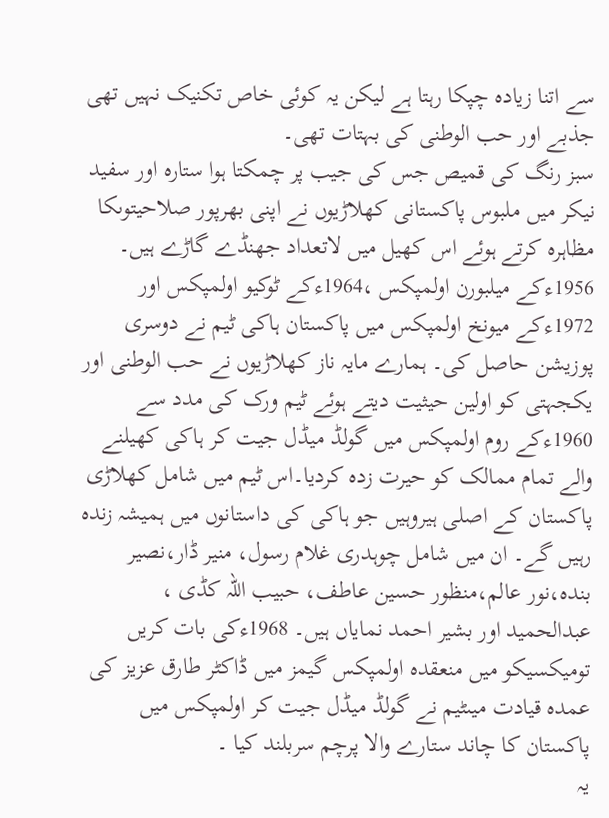سے اتنا زیادہ چپکا رہتا ہے لیکن یہ کوئی خاص تکنیک نہیں تھی جذبے اور حب الوطنی کی بہتات تھی۔
سبز رنگ کی قمیص جس کی جیب پر چمکتا ہوا ستارہ اور سفید نیکر میں ملبوس پاکستانی کھلاڑیوں نے اپنی بھرپور صلاحیتوںکا مظاہرہ کرتے ہوئے اس کھیل میں لاتعداد جھنڈے گاڑے ہیں۔ 1956ءکے میلبورن اولمپکس ،1964ءکے ٹوکیو اولمپکس اور 1972ءکے میونخ اولمپکس میں پاکستان ہاکی ٹیم نے دوسری پوزیشن حاصل کی۔ ہمارے مایہ ناز کھلاڑیوں نے حب الوطنی اور یکجہتی کو اولین حیثیت دیتے ہوئے ٹیم ورک کی مدد سے 1960ءکے روم اولمپکس میں گولڈ میڈل جیت کر ہاکی کھیلنے والے تمام ممالک کو حیرت زدہ کردیا۔اس ٹیم میں شامل کھلاڑی پاکستان کے اصلی ہیروہیں جو ہاکی کی داستانوں میں ہمیشہ زندہ رہیں گے۔ ان میں شامل چوہدری غلام رسول، منیر ڈار،نصیر بندہ،نور عالم،منظور حسین عاطف، حبیب اللہ کڈی ، عبدالحمید اور بشیر احمد نمایاں ہیں۔ 1968ءکی بات کریں تومیکسیکو میں منعقدہ اولمپکس گیمز میں ڈاکٹر طارق عزیز کی عمدہ قیادت میںٹیم نے گولڈ میڈل جیت کر اولمپکس میں پاکستان کا چاند ستارے والا پرچم سربلند کیا ۔
یہ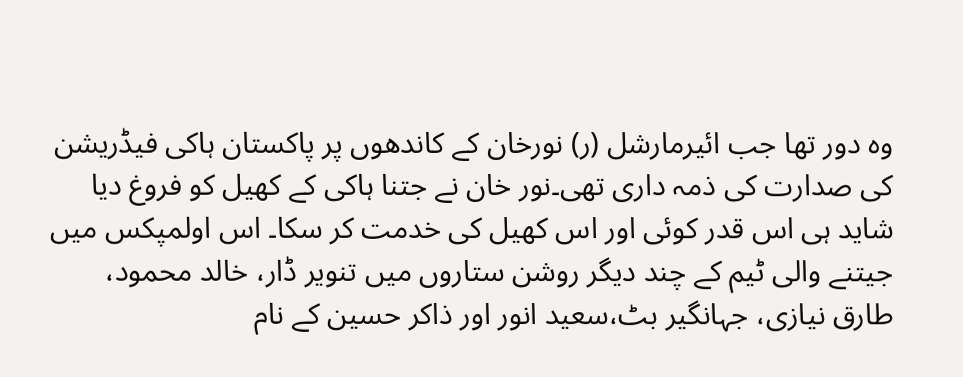وہ دور تھا جب ائیرمارشل (ر) نورخان کے کاندھوں پر پاکستان ہاکی فیڈریشن کی صدارت کی ذمہ داری تھی۔نور خان نے جتنا ہاکی کے کھیل کو فروغ دیا شاید ہی اس قدر کوئی اور اس کھیل کی خدمت کر سکا۔ اس اولمپکس میں جیتنے والی ٹیم کے چند دیگر روشن ستاروں میں تنویر ڈار، خالد محمود، طارق نیازی، جہانگیر بٹ،سعید انور اور ذاکر حسین کے نام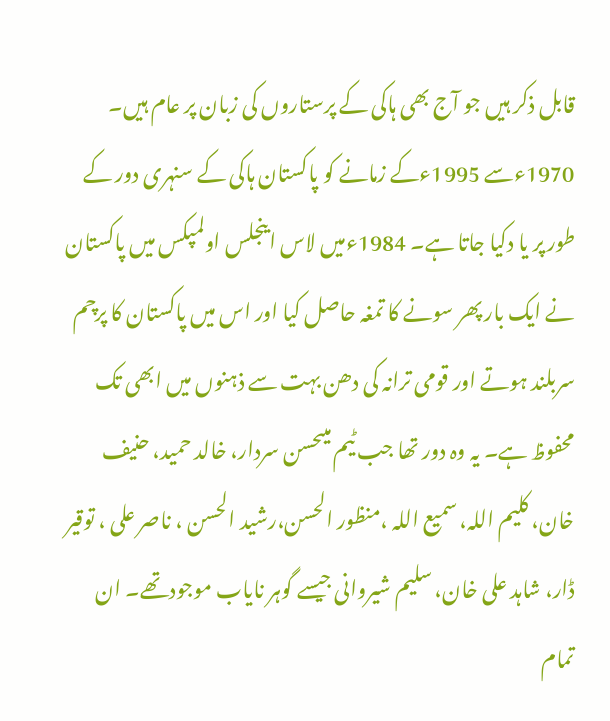قابل ذکر ہیں جو آج بھی ہاکی کے پرستاروں کی زبان پر عام ہیں۔ 1970ءسے 1995ءکے زمانے کو پاکستان ہاکی کے سنہری دور کے طور پر یا دکیا جاتا ہے۔ 1984ءمیں لاس اینجلس اولمپکس میں پاکستان نے ایک بار پھر سونے کا تمغہ حاصل کیا اور اس میں پاکستان کا پرچم سربلند ہوتے اور قومی ترانہ کی دھن بہت سے ذہنوں میں ابھی تک محفوظ ہے۔ یہ وہ دور تھا جب ٹیم میںحسن سردار، خالد حمید، حنیف خان، کلیم اللہ، سمیع اللہ ،منظور الحسن،رشید الحسن ، ناصر علی ، توقیر ڈار، شاہد علی خان، سلیم شیروانی جیسے گوہر نایاب موجودتھے۔ ان تمام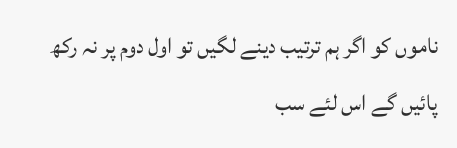ناموں کو اگر ہم ترتیب دینے لگیں تو اول دوم پر نہ رکھ پائیں گے اس لئے سب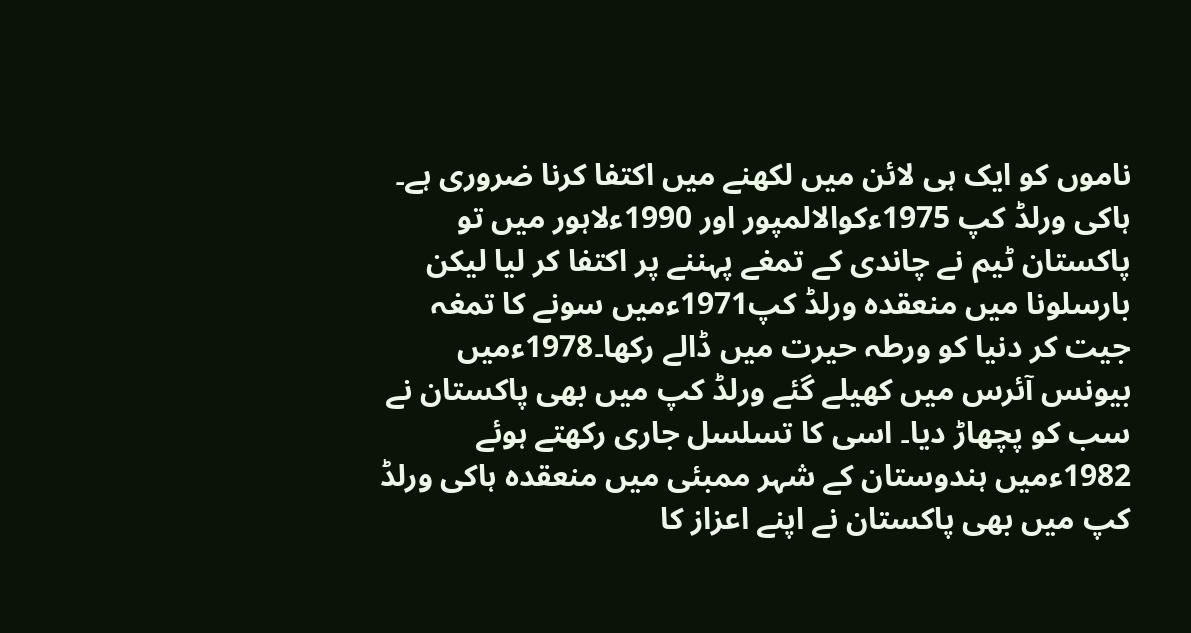ناموں کو ایک ہی لائن میں لکھنے میں اکتفا کرنا ضروری ہے۔
ہاکی ورلڈ کپ 1975ءکوالالمپور اور 1990ءلاہور میں تو پاکستان ٹیم نے چاندی کے تمغے پہننے پر اکتفا کر لیا لیکن بارسلونا میں منعقدہ ورلڈ کپ1971ءمیں سونے کا تمغہ جیت کر دنیا کو ورطہ حیرت میں ڈالے رکھا۔1978ءمیں بیونس آئرس میں کھیلے گئے ورلڈ کپ میں بھی پاکستان نے سب کو پچھاڑ دیا۔ اسی کا تسلسل جاری رکھتے ہوئے 1982ءمیں ہندوستان کے شہر ممبئی میں منعقدہ ہاکی ورلڈ کپ میں بھی پاکستان نے اپنے اعزاز کا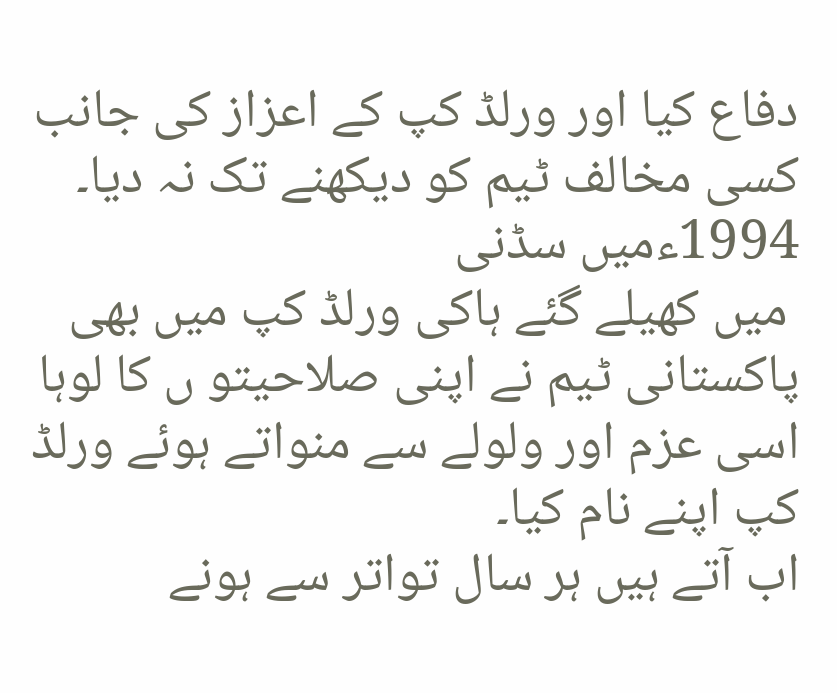دفاع کیا اور ورلڈ کپ کے اعزاز کی جانب کسی مخالف ٹیم کو دیکھنے تک نہ دیا۔ 1994ءمیں سڈنی
 میں کھیلے گئے ہاکی ورلڈ کپ میں بھی پاکستانی ٹیم نے اپنی صلاحیتو ں کا لوہا اسی عزم اور ولولے سے منواتے ہوئے ورلڈ کپ اپنے نام کیا۔
اب آتے ہیں ہر سال تواتر سے ہونے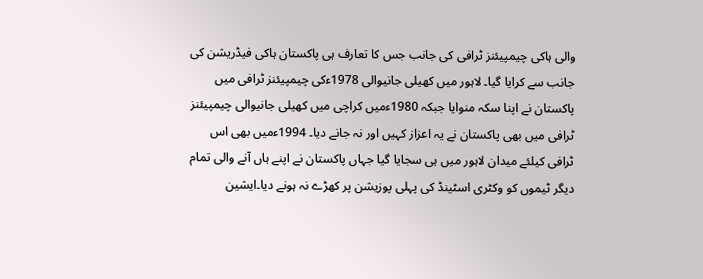والی ہاکی چیمپیئنز ٹرافی کی جانب جس کا تعارف ہی پاکستان ہاکی فیڈریشن کی جانب سے کرایا گیا۔ لاہور میں کھیلی جانیوالی 1978ءکی چیمپیئنز ٹرافی میں پاکستان نے اپنا سکہ منوایا جبکہ 1980ءمیں کراچی میں کھیلی جانیوالی چیمپیئنز ٹرافی میں بھی پاکستان نے یہ اعزاز کہیں اور نہ جانے دیا۔ 1994ءمیں بھی اس ٹرافی کیلئے میدان لاہور میں ہی سجایا گیا جہاں پاکستان نے اپنے ہاں آنے والی تمام دیگر ٹیموں کو وکٹری اسٹینڈ کی پہلی پوزیشن پر کھڑے نہ ہونے دیا۔ایشین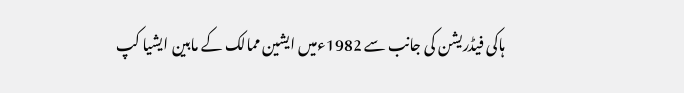ہاکی فیڈریشن کی جانب سے 1982ءمیں ایشین ممالک کے مابین ایشیا کپ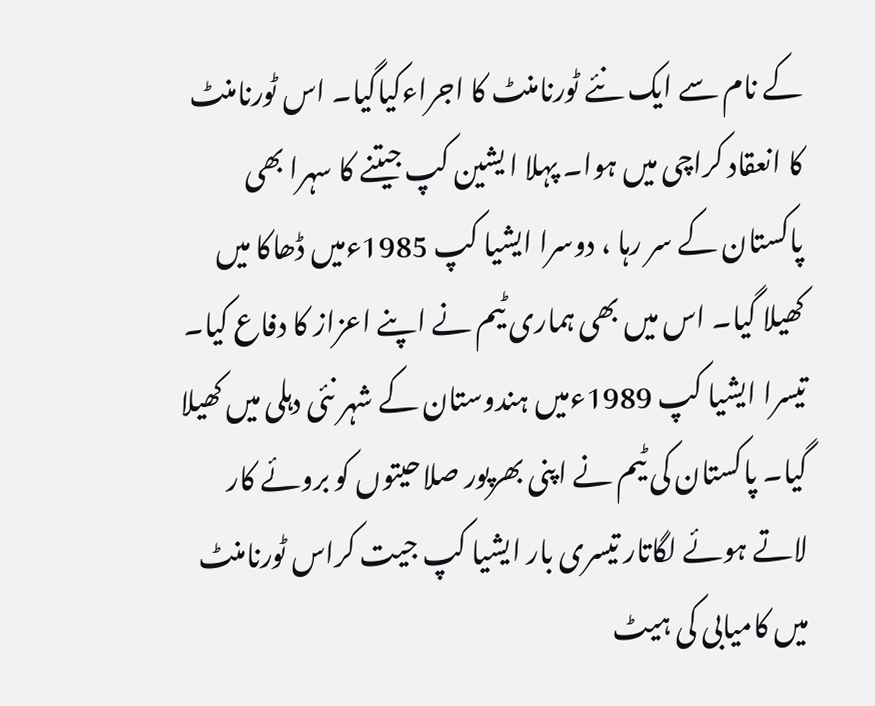کے نام سے ایک نئے ٹورنامنٹ کا اجراءکیاگیا۔ اس ٹورنامنٹ کا انعقاد کراچی میں ہوا۔ پہلا ا یشین کپ جیتنے کا سہرا بھی پاکستان کے سر رہا ، دوسرا ایشیا کپ 1985ءمیں ڈھاکا میں کھیلا گیا۔ اس میں بھی ہماری ٹیم نے اپنے اعزاز کا دفاع کیا۔ تیسرا ایشیا کپ 1989ءمیں ہندوستان کے شہر نئی دہلی میں کھیلا گیا۔ پاکستان کی ٹیم نے اپنی بھرپور صلاحیتوں کو بروئے کار لاتے ہوئے لگاتار تیسری بار ایشیا کپ جیت کراس ٹورنامنٹ میں کامیابی کی ہیٹ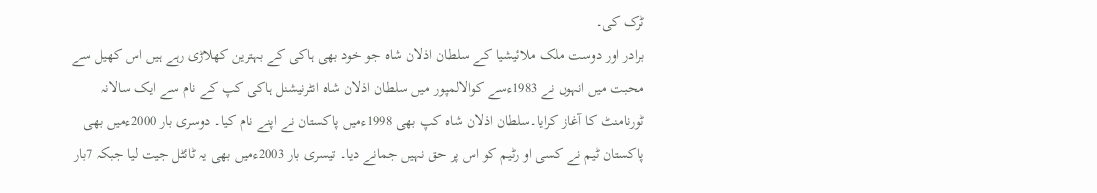ٹرک کی۔
برادر اور دوست ملک ملائیشیا کے سلطان اذلان شاہ جو خود بھی ہاکی کے بہترین کھلاڑی رہے ہیں اس کھیل سے محبت میں انہوں نے 1983ءسے کوالالمپور میں سلطان اذلان شاہ انٹرنیشنل ہاکی کپ کے نام سے ایک سالانہ ٹورنامنٹ کا آغاز کرایا۔سلطان اذلان شاہ کپ بھی 1998ءمیں پاکستان نے اپنے نام کیا۔ دوسری بار 2000ءمیں بھی پاکستان ٹیم نے کسی او رٹیم کو اس پر حق نہیں جمانے دیا۔ تیسری بار 2003ءمیں بھی یہ ٹائٹل جیت لیا جبکہ 7بار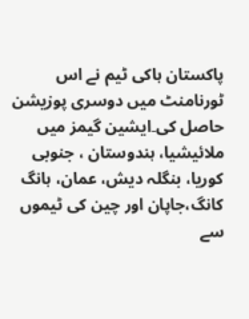پاکستان ہاکی ٹیم نے اس ٹورنامنٹ میں دوسری پوزیشن حاصل کی۔ایشین گیمز میں ملائیشیا، ہندوستان ، جنوبی کوریا، بنگلہ دیش، عمان، ہانگ کانگ،جاپان اور چین کی ٹیموں سے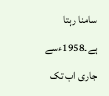سامنا رہتا ہے۔1958ءسے جاری اب تک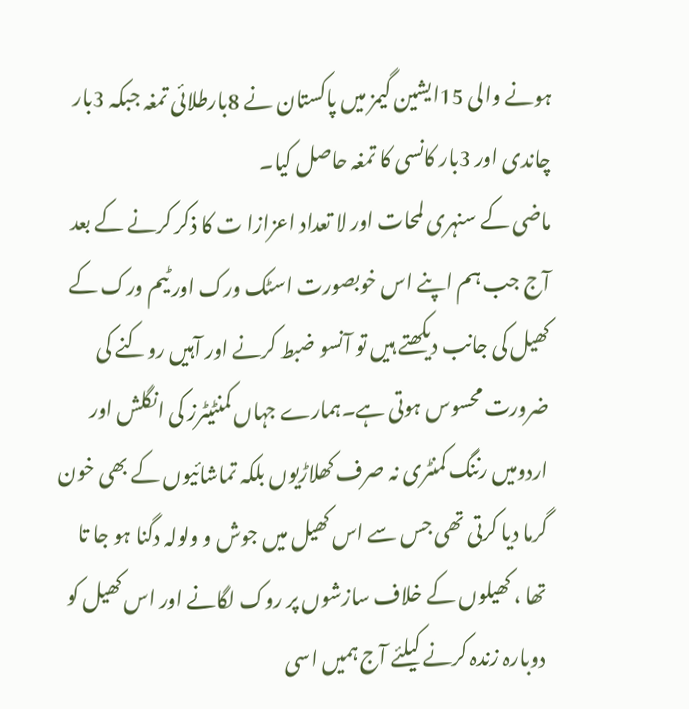ہونے والی 15ایشین گیمز میں پاکستان نے 8بارطلائی تمغہ جبکہ 3بار چاندی اور 3بار کانسی کا تمغہ حاصل کیا۔
ماضی کے سنہری لمحات اور لا تعداد اعزازا ت کا ذکر کرنے کے بعد آج جب ہم اپنے اس خوبصورت اسٹک ورک اور ٹیم ورک کے کھیل کی جانب دیکھتے ہیں تو آنسو ضبط کرنے اور آہیں روکنے کی ضرورت محسوس ہوتی ہے۔ہمارے جہاں کمنٹیٹرز کی انگلش اور اردومیں رننگ کمنٹری نہ صرف کھلاڑیوں بلکہ تماشائیوں کے بھی خون گرما دیا کرتی تھی جس سے اس کھیل میں جوش و ولولہ دگنا ہو جا تا تھا ، کھیلوں کے خلاف سازشوں پر روک لگانے اور اس کھیل کو دوبارہ زندہ کرنے کیلئے آج ہمیں اسی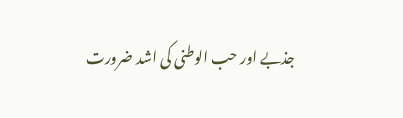جذبے اور حب الوطنی کی اشد ضرورت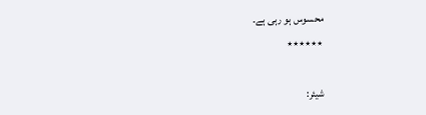محسوس ہو رہی ہے۔
٭٭٭٭٭٭

شیئر: